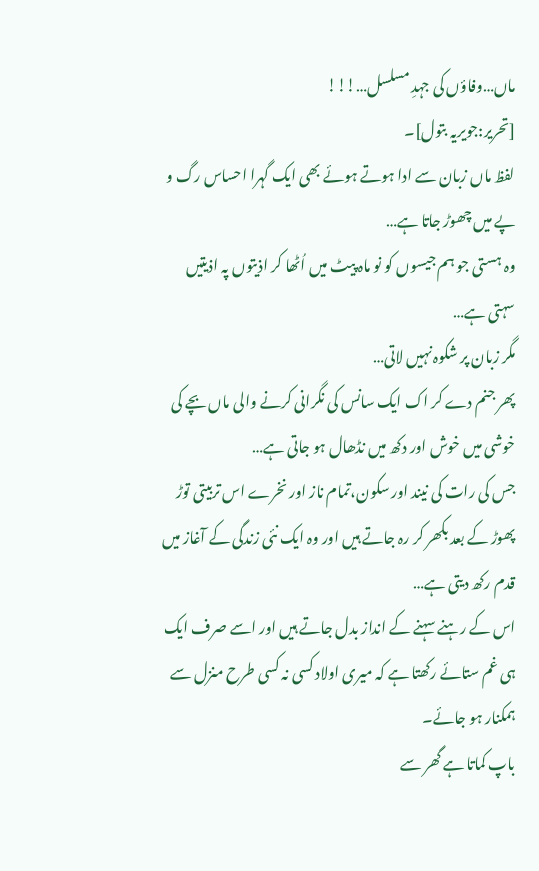ماں…وفاؤں کی جہدِ مسلسل…!!!
[تحریر:جویریہ بتول]۔
لفظ ماں زبان سے ادا ہوتے ہوئے بھی ایک گہرا احساس رگ و پے میں چھوڑ جاتا ہے…
وہ ہستی جو ہم جیسوں کو نو ماہ پیٹ میں اُٹھا کر اذیتوں پہ اذیتیں سہتی ہے…
مگر زبان پر شکوہ نہیں لاتی…
پھر جنم دے کر اک ایک سانس کی نگرانی کرنے والی ماں بچے کی خوشی میں خوش اور دکھ میں نڈھال ہو جاتی ہے…
جس کی رات کی نیند اور سکون،تمام ناز اور نخرے اس تربیتی توڑ پھوڑ کے بعد بکھر کر رہ جاتے ہیں اور وہ ایک نئی زندگی کے آغاز میں قدم رکھ دیتی ہے…
اس کے رہنے سہنے کے انداز بدل جاتے ہیں اور اسے صرف ایک ہی غم ستائے رکھتا ہے کہ میری اولاد کسی نہ کسی طرح منزل سے ہمکنار ہو جائے۔
باپ کماتا ہے گھر سے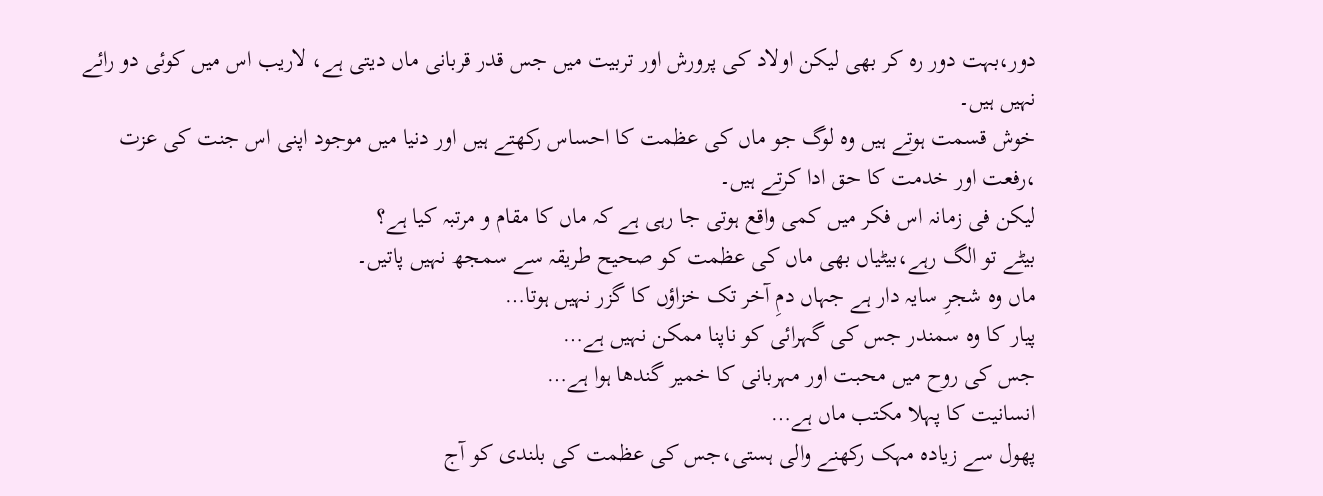دور،بہت دور رہ کر بھی لیکن اولاد کی پرورش اور تربیت میں جس قدر قربانی ماں دیتی ہے، لاریب اس میں کوئی دو رائے نہیں ہیں۔
خوش قسمت ہوتے ہیں وہ لوگ جو ماں کی عظمت کا احساس رکھتے ہیں اور دنیا میں موجود اپنی اس جنت کی عزت ،رفعت اور خدمت کا حق ادا کرتے ہیں۔
لیکن فی زمانہ اس فکر میں کمی واقع ہوتی جا رہی ہے کہ ماں کا مقام و مرتبہ کیا ہے؟
بیٹے تو الگ رہے،بیٹیاں بھی ماں کی عظمت کو صحیح طریقہ سے سمجھ نہیں پاتیں۔
ماں وہ شجرِ سایہ دار ہے جہاں دمِ آخر تک خزاؤں کا گزر نہیں ہوتا…
پیار کا وہ سمندر جس کی گہرائی کو ناپنا ممکن نہیں ہے…
جس کی روح میں محبت اور مہربانی کا خمیر گندھا ہوا ہے…
انسانیت کا پہلا مکتب ماں ہے…
پھول سے زیادہ مہک رکھنے والی ہستی،جس کی عظمت کی بلندی کو آج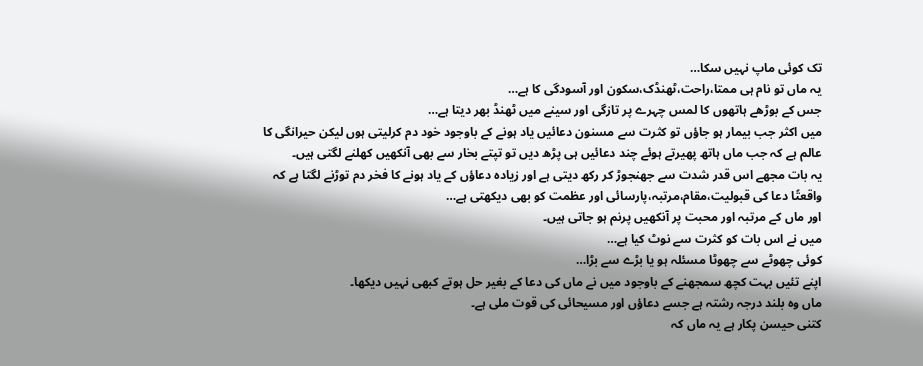تک کوئی ماپ نہیں سکا…
یہ ماں تو نام ہی ممتا،راحت،ٹھنڈک،سکون اور آسودگی کا ہے…
جس کے بوڑھے ہاتھوں کا لمس چہرے پر تازگی اور سینے میں ٹھنڈ بھر دیتا ہے…
میں اکثر جب بیمار ہو جاؤں تو کثرت سے مسنون دعائیں یاد ہونے کے باوجود خود دم کرلیتی ہوں لیکن حیرانگی کا عالم ہے کہ جب ماں ہاتھ پھیرتے ہوئے چند دعائیں ہی پڑھ دیں تو تپتے بخار سے بھی آنکھیں کھلنے لگتی ہیں۔
یہ بات مجھے اس قدر شدت سے جھنجوڑ کر رکھ دیتی ہے اور زیادہ دعاؤں کے یاد ہونے کا فخر دم توڑنے لگتا ہے کہ واقعتًا دعا کی قبولیت،مقام،مرتبہ،پارسائی اور عظمت کو بھی دیکھتی ہے…
اور ماں کے مرتبہ اور محبت پر آنکھیں پرنم ہو جاتی ہیں۔
میں نے اس بات کو کثرت سے نوٹ کیا ہے…
کوئی چھوٹے سے چھوٹا مسئلہ ہو یا بڑے سے بڑا…
اپنے تئیں بہت کچھ سمجھنے کے باوجود میں نے ماں کی دعا کے بغیر حل ہوتے کبھی نہیں دیکھا۔
ماں وہ بلند درجہ رشتہ ہے جسے دعاؤں اور مسیحائی کی قوت ملی ہے۔
کتنی حیسن پکار ہے یہ ماں کہ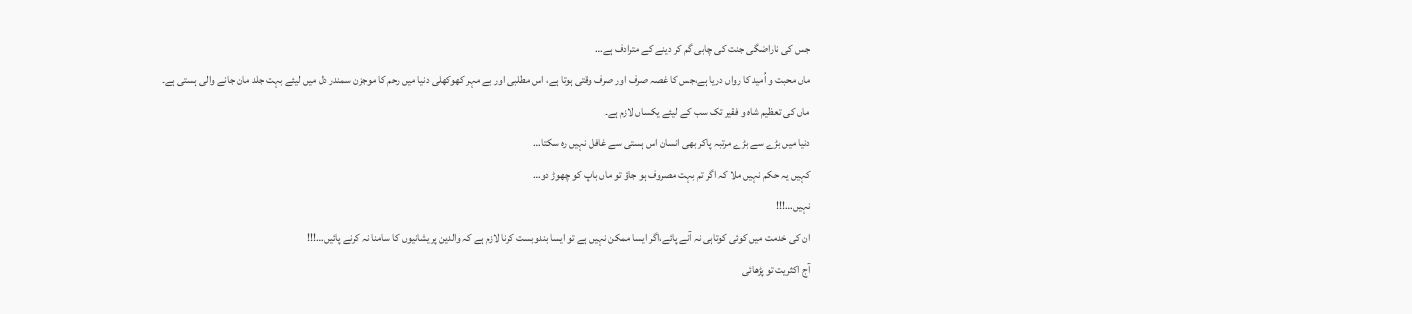جس کی ناراضگی جنت کی چابی گم کر دینے کے مترادف ہے…
ماں محبت و اُمید کا رواں دریا ہے،جس کا غصہ صرف اور صرف وقتی ہوتا ہے، اس مطلبی اور بے مہر کھوکھلی دنیا میں رحم کا موجزن سمندر دل میں لیئے بہت جلد مان جانے والی ہستی ہے۔
ماں کی تعظیم شاہ و فقیر تک سب کے لیئے یکساں لازم ہے۔
دنیا میں بڑے سے بڑے مرتبہ پاکر بھی انسان اس ہستی سے غافل نہیں رہ سکتا…
کہیں یہ حکم نہیں ملا کہ اگر تم بہت مصروف ہو جاؤ تو ماں باپ کو چھوڑ دو…
نہیں…!!!
ان کی خدمت میں کوئی کوتاہی نہ آنے پائے،اگر ایسا ممکن نہیں ہے تو ایسا بندوبست کرنا لازم ہے کہ والدین پریشانیوں کا سامنا نہ کرنے پائیں…!!!
آج اکثریت تو پڑھائی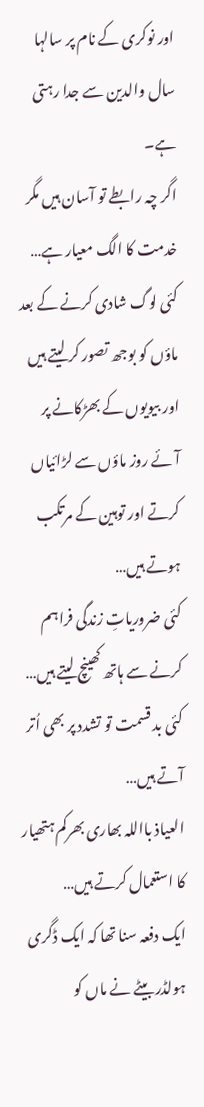اور نوکری کے نام پر سالہا سال والدین سے جدا رہتی ہے۔
اگر چہ رابطے تو آسان ہیں مگر خدمت کا الگ معیار ہے…
کئی لوگ شادی کرنے کے بعد ماؤں کو بوجھ تصور کر لیتے ہیں اور بیویوں کے بھڑکانے پر آئے روز ماؤں سے لڑائیاں کرتے اور توہین کے مرتکب ہوتے ہیں…
کئی ضروریاتِ زندگی فراہم کرنے سے ہاتھ کھینچ لیتے ہیں…
کئی بد قسمت تو تشدد پر بھی اُتر آتے ہیں…
العیاذ بااللہ بھاری بھرکم ہتھیار کا استعمال کرتے ہیں…
ایک دفعہ سنا تھا کہ ایک ڈگری ہولڈر بیٹے نے ماں کو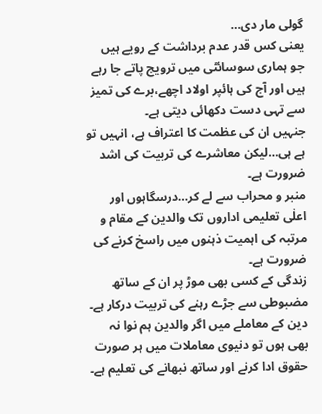گولی مار دی…
یعنی کس قدر عدم برداشت کے رویے ہیں جو ہماری سوسائٹی میں ترویج پاتے جا رہے ہیں اور آج کی ہائپر اولاد اچھے،برے کی تمیز سے تہی دست دکھائی دیتی ہے۔
جنہیں ان کی عظمت کا اعتراف ہے، انہیں تو ہے ہی…لیکن معاشرے کی تربیت کی اشد ضرورت ہے۔
منبر و محراب سے لے کر…درسگاہوں اور اعلٰی تعلیمی اداروں تک والدین کے مقام و مرتبہ کی اہمیت ذہنوں میں راسخ کرنے کی ضرورت ہے۔
زندگی کے کسی بھی موڑ پر ان کے ساتھ مضبوطی سے جڑے رہنے کی تربیت درکار ہے۔
دین کے معاملے میں اگر والدین ہم نوا نہ بھی ہوں تو دنیوی معاملات میں ہر صورت حقوق ادا کرنے اور ساتھ نبھانے کی تعلیم ہے۔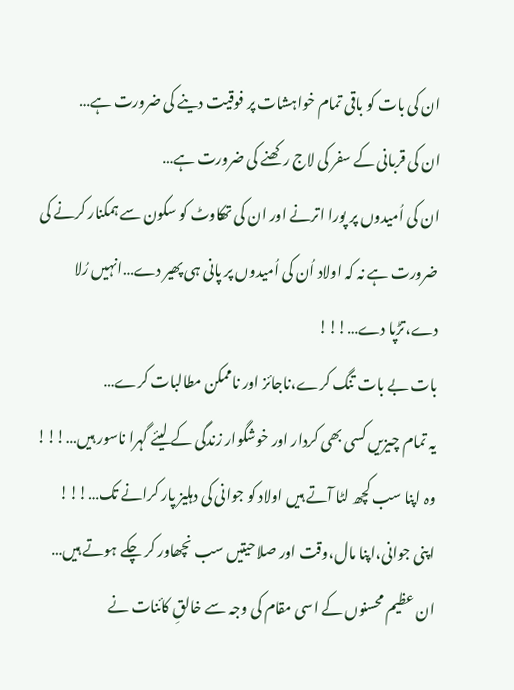ان کی بات کو باقی تمام خواہشات پر فوقیت دینے کی ضرورت ہے…
ان کی قربانی کے سفر کی لاج رکھنے کی ضرورت ہے…
ان کی اُمیدوں پر پورا اترنے اور ان کی تھکاوٹ کو سکون سے ہمکنار کرنے کی ضرورت ہے نہ کہ اولاد اُن کی اُمیدوں پر پانی ہی پھیر دے…انہیں رُلا دے،تڑپا دے…!!!
بات بے بات تنگ کرے،ناجائز اور ناممکن مطالبات کرے…
یہ تمام چیزیں کسی بھی کردار اور خوشگوار زندگی کے لیئے گہرا ناسور ہیں…!!!
وہ اپنا سب کچھ لٹا آتے ہیں اولاد کو جوانی کی دہلیز پار کرانے تک…!!!
اپنی جوانی،اپنا مال،وقت اور صلاحیتیں سب نچھاور کر چکے ہوتے ہیں…
ان عظیم محسنوں کے اسی مقام کی وجہ سے خالقِ کائنات نے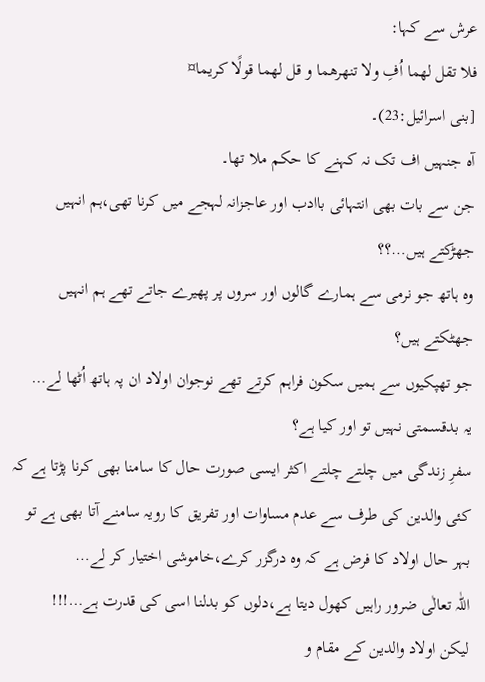عرش سے کہا:
فلا تقل لھما اُفِ ولا تنھرھما و قل لھما قولًا کریما¤
[بنی اسرائیل:23)۔
آہ جنہیں اف تک نہ کہنے کا حکم ملا تھا۔
جن سے بات بھی انتہائی باادب اور عاجزانہ لہجے میں کرنا تھی،ہم انہیں جھڑکتے ہیں…؟؟
وہ ہاتھ جو نرمی سے ہمارے گالوں اور سروں پر پھیرے جاتے تھے ہم انہیں جھٹکتے ہیں؟
جو تھپکیوں سے ہمیں سکون فراہم کرتے تھے نوجوان اولاد ان پہ ہاتھ اُٹھا لے…
یہ بدقسمتی نہیں تو اور کیا ہے؟
سفرِ زندگی میں چلتے چلتے اکثر ایسی صورت حال کا سامنا بھی کرنا پڑتا ہے کہ کئی والدین کی طرف سے عدم مساوات اور تفریق کا رویہ سامنے آتا بھی ہے تو بہر حال اولاد کا فرض ہے کہ وہ درگزر کرے،خاموشی اختیار کر لے…
اللّٰہ تعالٰی ضرور راہیں کھول دیتا ہے،دلوں کو بدلنا اسی کی قدرت ہے…!!!
لیکن اولاد والدین کے مقام و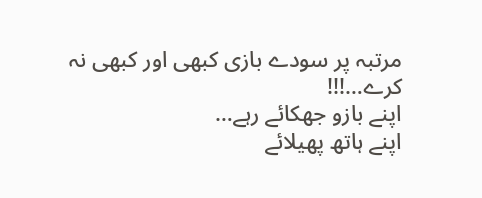مرتبہ پر سودے بازی کبھی اور کبھی نہ کرے…!!!
اپنے بازو جھکائے رہے…
اپنے ہاتھ پھیلائے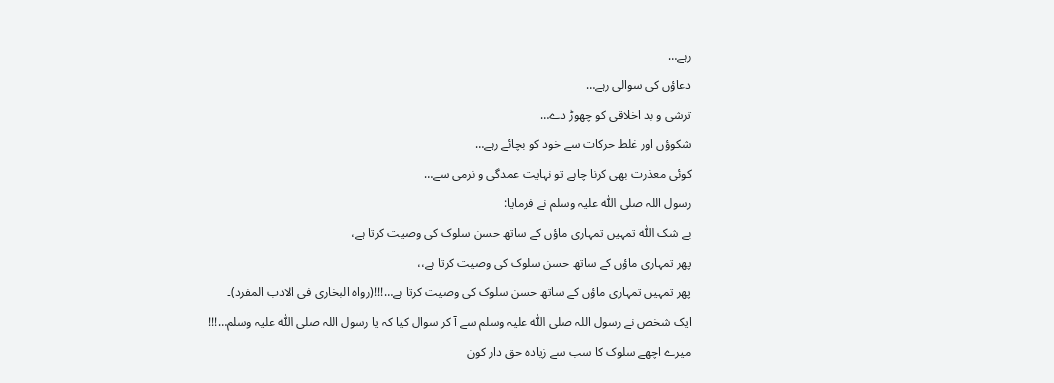رہے…
دعاؤں کی سوالی رہے…
ترشی و بد اخلاقی کو چھوڑ دے…
شکوؤں اور غلط حرکات سے خود کو بچائے رہے…
کوئی معذرت بھی کرنا چاہے تو نہایت عمدگی و نرمی سے…
رسول اللہ صلی اللّٰہ علیہ وسلم نے فرمایا:
بے شک اللّٰہ تمہیں تمہاری ماؤں کے ساتھ حسن سلوک کی وصیت کرتا ہے،
پھر تمہاری ماؤں کے ساتھ حسن سلوک کی وصیت کرتا ہے،،
پھر تمہیں تمہاری ماؤں کے ساتھ حسن سلوک کی وصیت کرتا ہے…!!!(رواہ البخاری فی الادب المفرد)۔
ایک شخص نے رسول اللہ صلی اللّٰہ علیہ وسلم سے آ کر سوال کیا کہ یا رسول اللہ صلی اللّٰہ علیہ وسلم…!!!
میرے اچھے سلوک کا سب سے زیادہ حق دار کون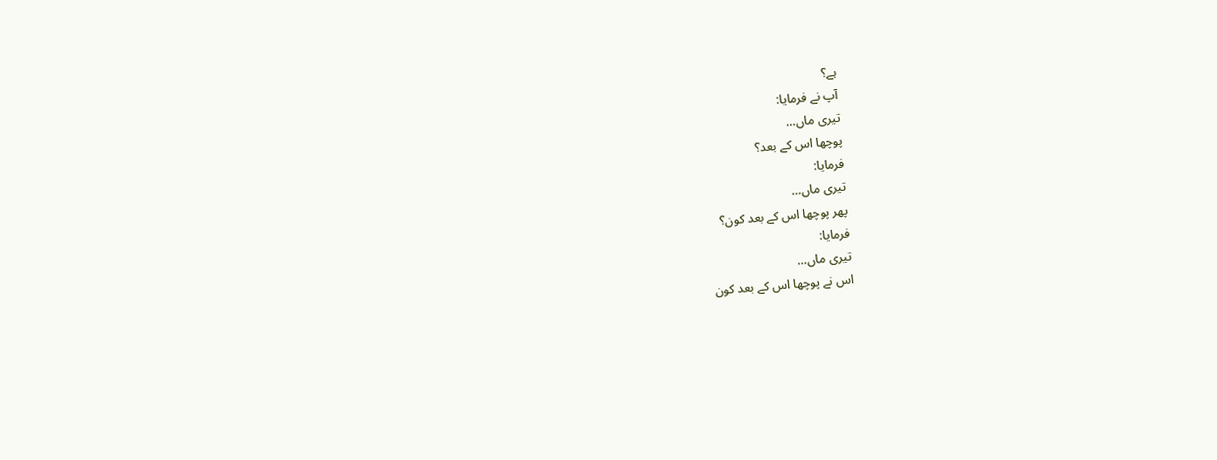ہے؟
آپ نے فرمایا:
تیری ماں…
پوچھا اس کے بعد؟
فرمایا:
تیری ماں…
پھر پوچھا اس کے بعد کون؟
فرمایا:
تیری ماں…
اس نے پوچھا اس کے بعد کون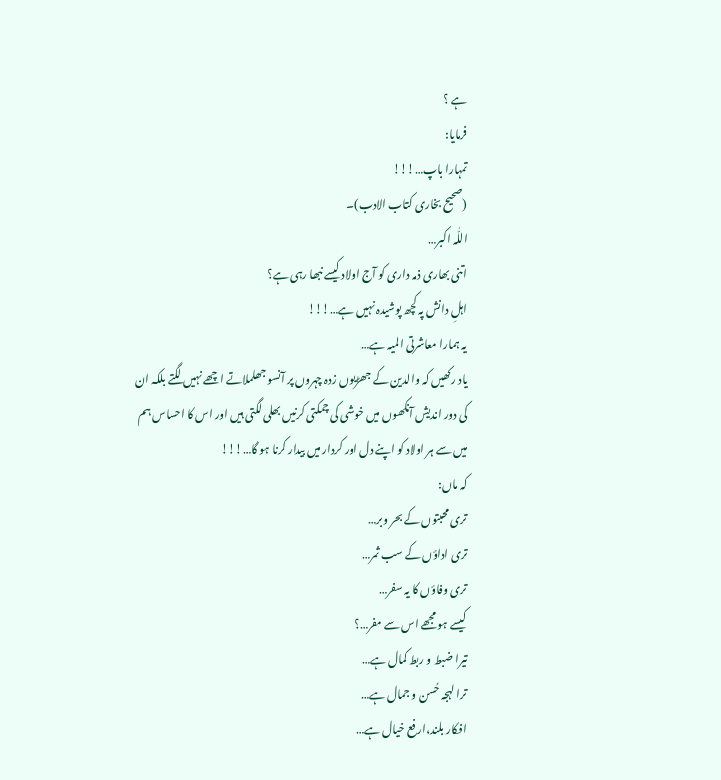ہے ؟
فرمایا:
تمہارا باپ…!!!
(صحیح بخاری کتاب الادب)۔
اللّٰہ اکبر…
اتنی بھاری ذمہ داری کو آج اولاد کیسے نبھا رہی ہے؟
اہلِ دانش پہ کچھ پوشیدہ نہیں ہے…!!!
یہ ہمارا معاشرتی المیہ ہے…
یاد رکھیں کہ والدین کے جھڑیوں زدہ چہروں پر آنسو جھلملاتے اچھے نہیں لگتے بلکہ ان کی دور اندیش آنکھوں میں خوشی کی چمکتی کرنیں بھلی لگتی ہیں اور اس کا احساس ہم میں سے ہر اولاد کو اپنے دل اور کردار میں بیدار کرنا ہو گا…!!!
کہ ماں:
تری محبتوں کے بحر وبر…
تری اداؤں کے سب ثمر…
تری وفاؤں کا یہ سفر…
کیسے ہو مجھے اس سے مفر…؟
تیرا ضبط و ربط کمال ہے…
ترا لہجہ حُسن و جمال ہے…
افکار بلند،ارفع خیال ہے…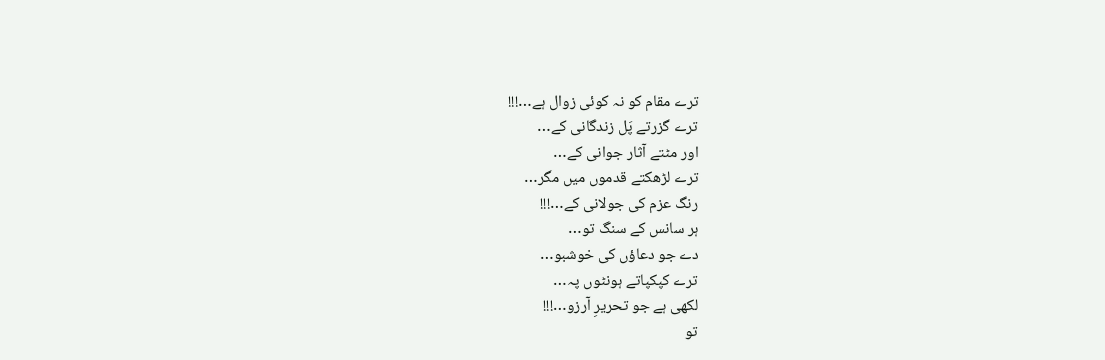ترے مقام کو نہ کوئی زوال ہے…!!!
ترے گزرتے پَل زندگانی کے…
اور مٹتے آثار جوانی کے…
ترے لڑھکتے قدموں میں مگر…
رنگ عزم کی جولانی کے…!!!
ہر سانس کے سنگ تو…
دے جو دعاؤں کی خوشبو…
ترے کپکپاتے ہونٹوں پہ…
لکھی ہے جو تحریرِ آرزو…!!!
تو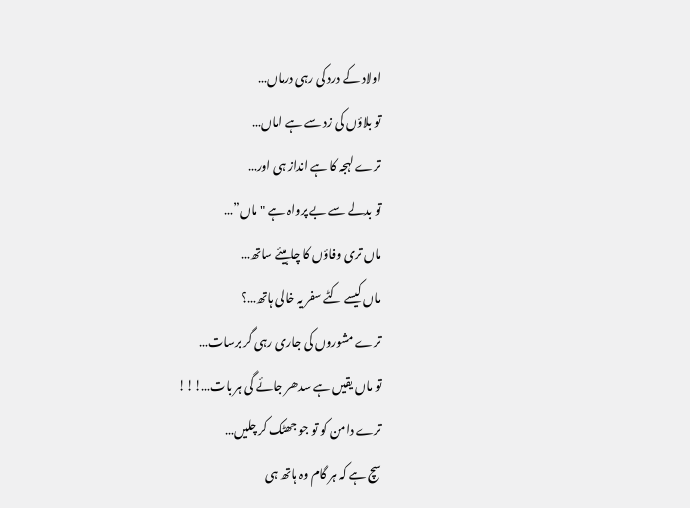اولاد کے درد کی رہی درماں…
تو بلاؤں کی زد سے ہے اماں…
ترے لہجہ کا ہے انداز ہی اور…
تو بدلے سے بے پرواہ ہے "ماں”…
ماں تری وفاؤں کا چاہیئے ساتھ…
ماں کیسے کٹے سفر یہ خالی ہاتھ…؟
ترے مشوروں کی جاری رہی گر برسات…
تو ماں یقیں ہے سدھر جائے گی ہر بات…!!!
ترے دامن کو تو جو جھٹک کر چلیں…
سچ ہے کہ ہر گام وہ ہاتھ ہی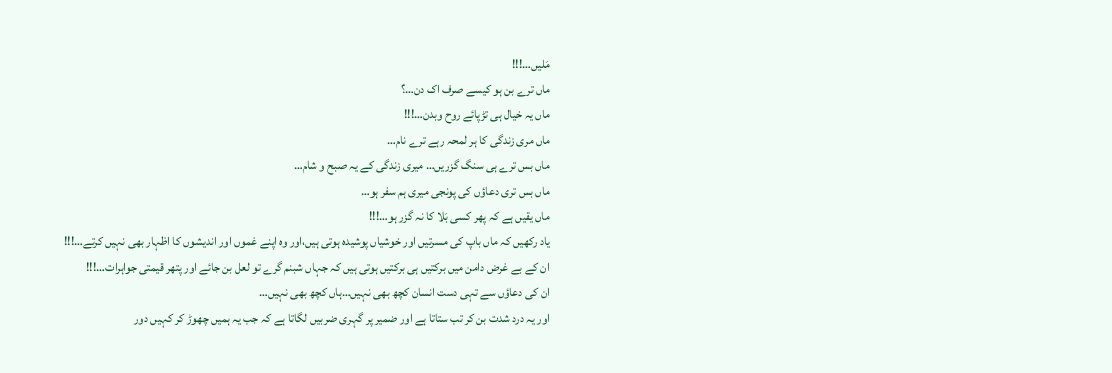مَلیں…!!!
ماں ترے بن ہو کیسے صرف اک دن…؟
ماں یہ خیال ہی تڑپائے روح وبدن…!!!
ماں مری زندگی کا ہر لمحہ رہے ترے نام…
ماں بس ترے ہی سنگ گزریں… میری زندگی کے یہ صبح و شام…
ماں بس تری دعاؤں کی پونجی میری ہم سفر ہو…
ماں یقیں ہے کہ پھر کسی بَلا کا نہ گزر ہو…!!!
یاد رکھیں کہ ماں باپ کی مسرتیں اور خوشیاں پوشیدہ ہوتی ہیں،اور وہ اپنے غموں اور اندیشوں کا اظہار بھی نہیں کرتے…!!!
ان کے بے غرض دامن میں برکتیں ہی برکتیں ہوتی ہیں کہ جہاں شبنم گرے تو لعل بن جائے اور پتھر قیمتی جواہرات…!!!
ان کی دعاؤں سے تہی دست انسان کچھ بھی نہیں…ہاں کچھ بھی نہیں…
اور یہ درد شدت بن کر تب ستاتا ہے اور ضمیر پر گہری ضربیں لگاتا ہے کہ جب یہ ہمیں چھوڑ کر کہیں دور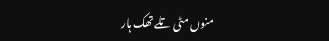منوں مٹی تلے تھک ہار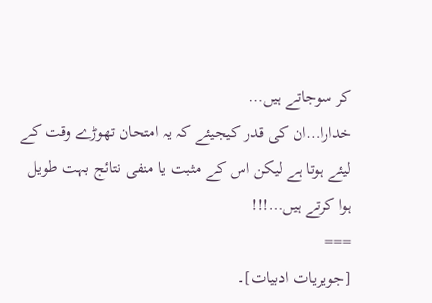کر سوجاتے ہیں…
خدارا…ان کی قدر کیجیئے کہ یہ امتحان تھوڑے وقت کے لیئے ہوتا ہے لیکن اس کے مثبت یا منفی نتائج بہت طویل ہوا کرتے ہیں…!!!
===
[جویریات ادبیات]۔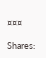¤¤¤

Shares: